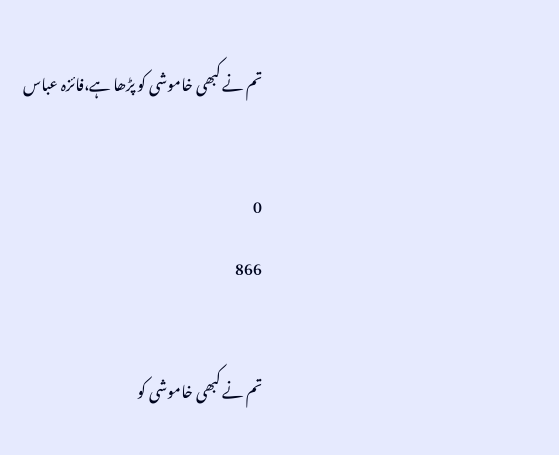تم نے کبھی خاموشی کو پڑھا ہے،فائزہ عباس

0
866

تم نے کبھی خاموشی کو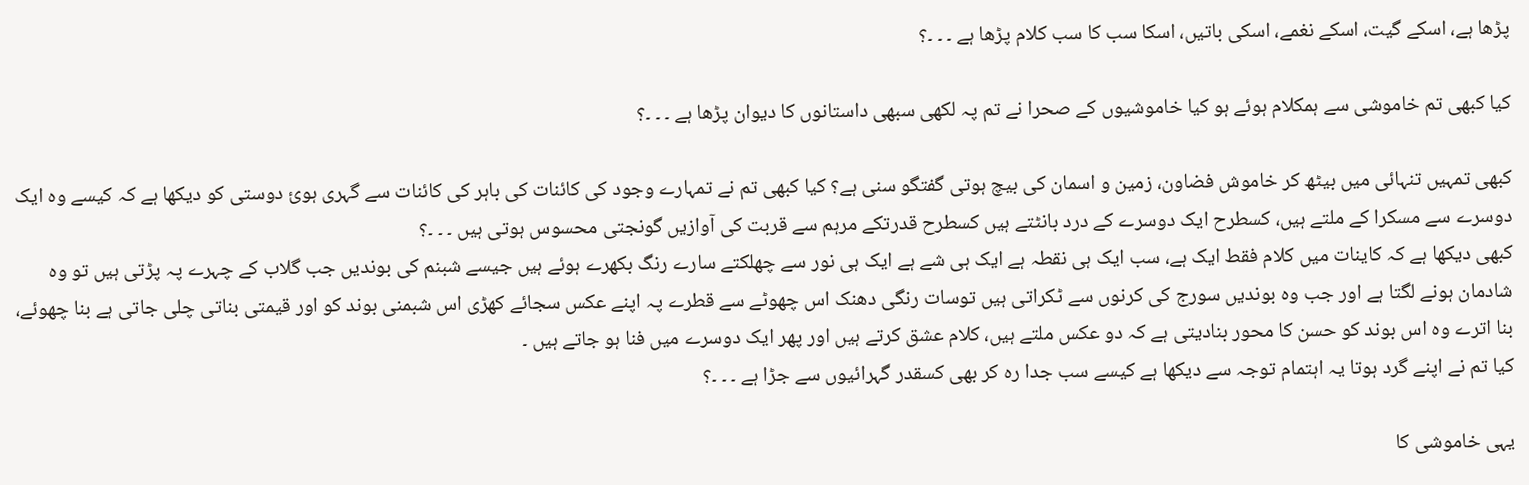پڑھا ہے، اسکے گیت، اسکے نغمے، اسکی باتیں، اسکا سب کا سب کلام پڑھا ہے ۔ ۔ ۔؟

کیا کبھی تم خاموشی سے ہمکلام ہوئے ہو کیا خاموشیوں کے صحرا نے تم پہ لکھی سبھی داستانوں کا دیوان پڑھا ہے ۔ ۔ ۔؟

کبھی تمہیں تنہائی میں بیٹھ کر خاموش فضاون، زمین و اسمان کی بیچ ہوتی گفتگو سنی ہے؟ کیا کبھی تم نے تمہارے وجود کی کائنات کی باہر کی کائنات سے گہری ہوئ دوستی کو دیکھا ہے کہ کیسے وہ ایک دوسرے سے مسکرا کے ملتے ہیں، کسطرح ایک دوسرے کے درد بانٹتے ہیں کسطرح قدرتکے مرہم سے قربت کی آوازیں گونجتی محسوس ہوتی ہیں ۔ ۔ ۔؟
کبھی دیکھا ہے کہ کاینات میں کلام فقط ایک ہے، سب ایک ہی نقطہ ہے ایک ہی شے ہے ایک ہی نور سے چھلکتے سارے رنگ بکھرے ہوئے ہیں جیسے شبنم کی بوندیں جب گلاب کے چہرے پہ پڑتی ہیں تو وہ شادمان ہونے لگتا ہے اور جب وہ بوندیں سورج کی کرنوں سے ٹکراتی ہیں توسات رنگی دھنک اس چھوٹے سے قطرے پہ اپنے عکس سجائے کھڑی اس شبمنی بوند کو اور قیمتی بناتی چلی جاتی ہے بنا چھوئے، بنا اترے وہ اس بوند کو حسن کا محور بنادیتی ہے کہ دو عکس ملتے ہیں، کلام عشق کرتے ہیں اور پھر ایک دوسرے میں فنا ہو جاتے ہیں ۔
کیا تم نے اپنے گرد ہوتا یہ اہتمام توجہ سے دیکھا ہے کیسے سب جدا رہ کر بھی کسقدر گہرائیوں سے جڑا ہے ۔ ۔ ۔؟

یہی خاموشی کا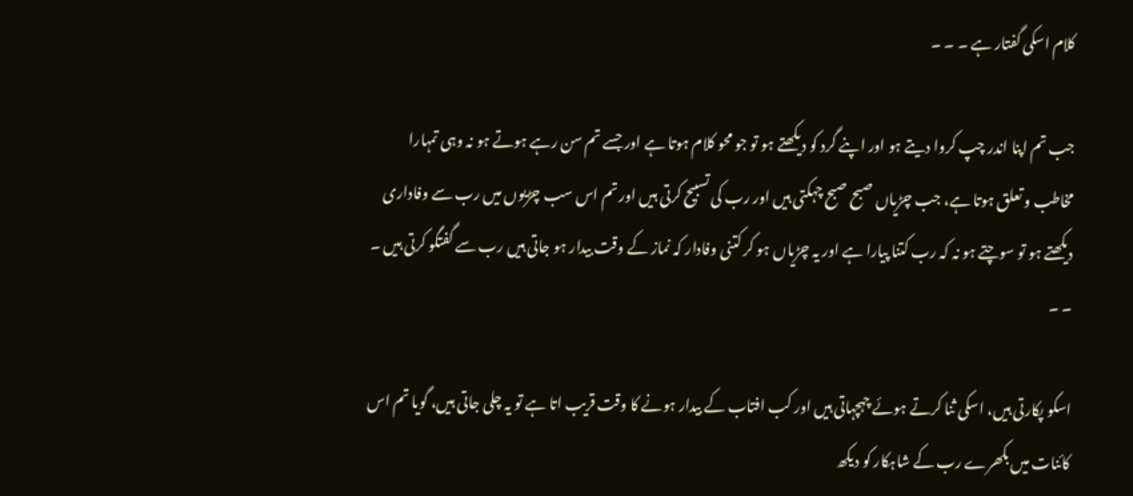کلام اسکی گفتار ہے ۔ ۔ ۔

جب تم اپنا اندر چپ کروا دیتے ہو اور اپنے گرد کو دیکھتے ہو تو جو محو کلام ہوتا ہے اور جسے تم سن رہے ہوتے ہو نہ وہی تمہارا مخاطب و تعلق ہوتا ہے، جب چڑیاں صبح صبح چہکتی ہیں اور رب کی تسبیح کرتی ہیں اور تم اس سب چڑیوں میں رب سے وفاداری دیکھتے ہو تو سوچتے ہو نہ کہ رب کتنا پیارا ہے اور یہ چڑیاں ہو کر کتنی وفادار کہ نماز کے وقت بیدار ہو جاتی ہیں رب سے گفتگو کرتی ہیں ۔ ۔ ۔

اسکو پکارتی ہیں، اسکی ثنا کرتے ہوئے چہچہاتی ہیں اور کب افتاب کے بیدار ہونے کا وقت قریب اتا ہے تو یہ چلی جاتی ہیں، گویا تم اس کائنات میں بکھرے رب کے شاہکار کو دیکھ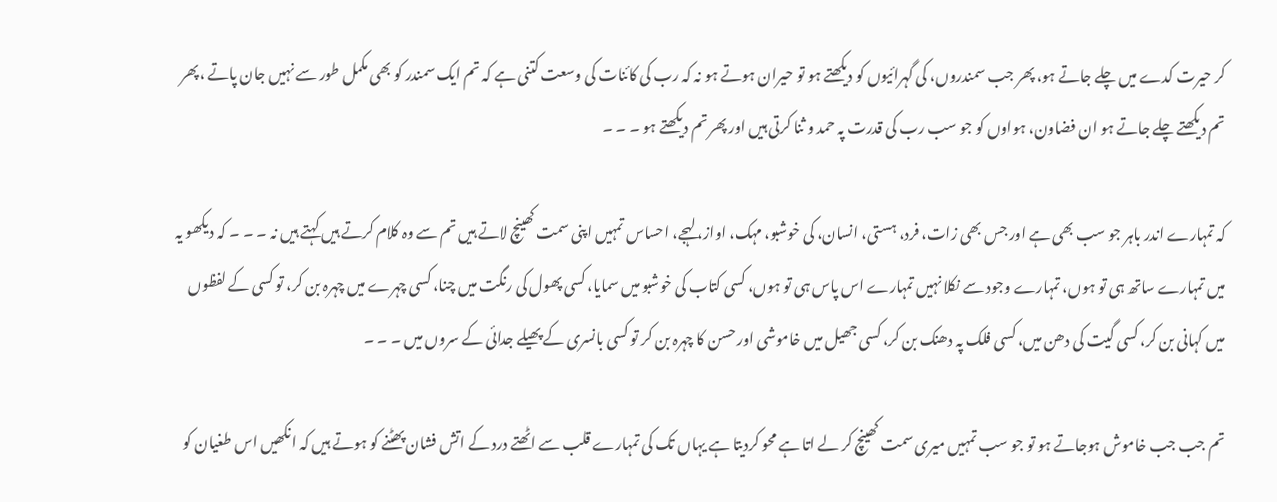کر حیرت کدے میں چلے جاتے ہو، پھر جب سمندروں، کی گہرائیوں کو دیکھتے ہو تو حیران ہوتے ہو نہ کہ رب کی کائنات کی وسعت کتنی ہے کہ تم ایک سمندر کو بھی مکمل طور سے نہیں جان پاتے ،پھر تم دیکھتے چلے جاتے ہو ان فضاون، ہواوں کو جو سب رب کی قدرت پہ حمد و ثنا کرتی ہیں اور پھر تم دیکھتے ہو ۔ ۔ ۔

کہ تمہارے اندر باہر جو سب بھی ہے اور جس بھی زات، فرد، ہستی، انسان، کی خوشبو، مہک، اواز، لہجے، احساس تمہیں اپنی سمت کھینچ لاتے ہیں تم سے وہ کلام کرتے ہیں کہتے ہیں نہ ۔ ۔ ۔ کہ دیکھو یہ میں تمہارے ساتھ ہی تو ہوں، تمہارے وجود سے نکلا نہیں تمہارے اس پاس ہی تو ہوں، کسی کتاب کی خوشبو میں سمایا، کسی پھول کی رنگت میں چنا، کسی چہرے میں چہرہ بن کر، تو کسی کے لفظوں میں کہانی بن کر، کسی گیت کی دھن میں، کسی فلک پہ دھنک بن کر، کسی جھیل میں خاموشی اور حسن کا چہرہ بن کر تو کسی بانسری کے پھیلے جدائی کے سروں میں ۔ ۔ ۔

تم جب جب خاموش ہوجاتے ہو تو جو سب تمہیں میری سمت کھینچ کر لے اتا ہے محو کردیتا ہے یہاں تک کی تمہارے قلب سے اٹھتے درد کے اتش فشان پھٹنے کو ہوتے ہیں کہ انکھیں اس طغیان کو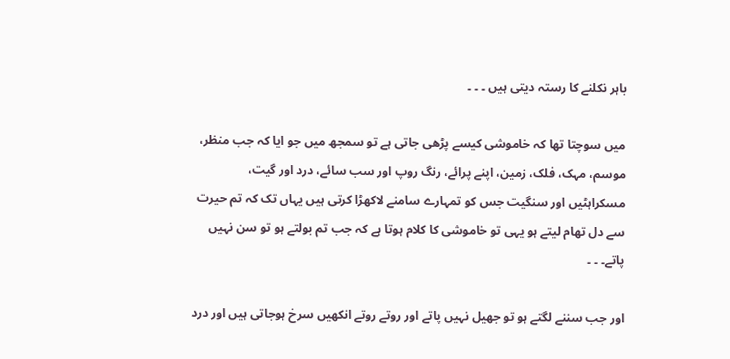باہر نکلنے کا رستہ دیتی ہیں ۔ ۔ ۔

میں سوچتا تھا کہ خاموشی کیسے پڑھی جاتی ہے تو سمجھ میں جو ایا کہ جب منظر، موسم، مہک، فلک، زمین، اپنے پرائے، رنگ روپ اور سب سائے، درد اور گیت، مسکراہٹیں اور سنگیت جس کو تمہارے سامنے لاکھڑا کرتی ہیں یہاں تک کہ تم حیرت سے دل تھام لیتے ہو یہی تو خاموشی کا کلام ہوتا ہے کہ جب تم بولتے ہو تو سن نہیں پاتے۔ ۔ ۔

اور جب سننے لگتے ہو تو جھیل نہیں پاتے اور روتے روتے انکھیں سرخ ہوجاتی ہیں اور درد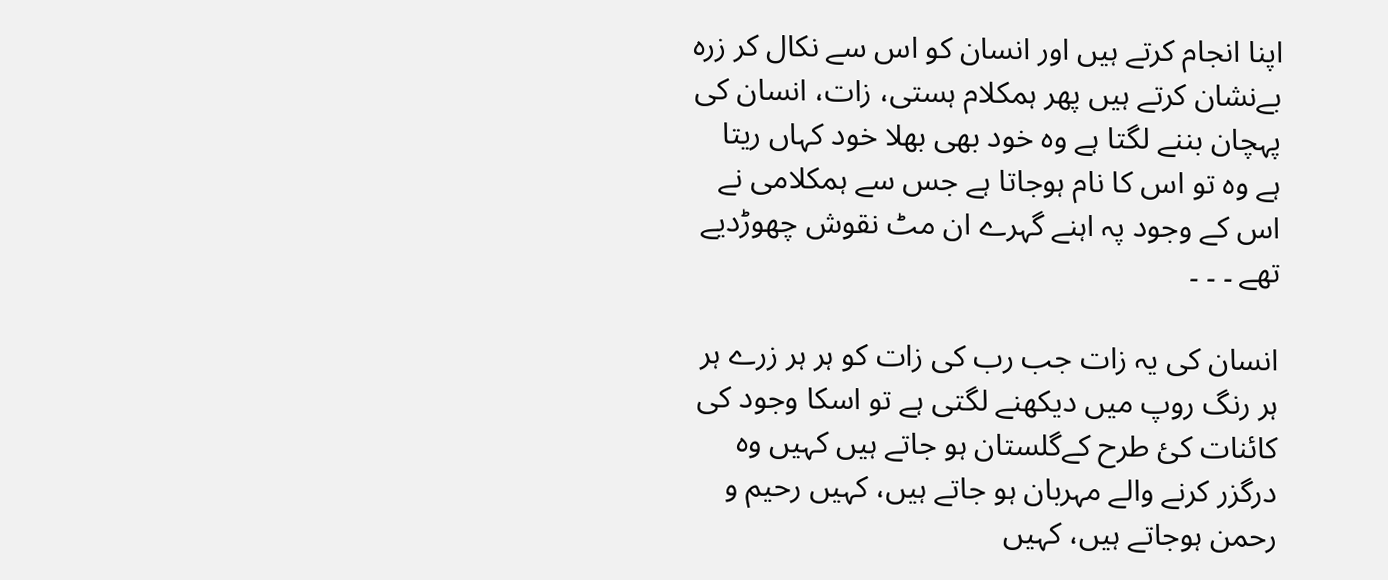اپنا انجام کرتے ہیں اور انسان کو اس سے نکال کر زرہ بےنشان کرتے ہیں پھر ہمکلام ہستی، زات، انسان کی پہچان بننے لگتا ہے وہ خود بھی بھلا خود کہاں ریتا ہے وہ تو اس کا نام ہوجاتا ہے جس سے ہمکلامی نے اس کے وجود پہ اہنے گہرے ان مٹ نقوش چھوڑدیے تھے ۔ ۔ ۔

انسان کی یہ زات جب رب کی زات کو ہر ہر زرے ہر ہر رنگ روپ میں دیکھنے لگتی ہے تو اسکا وجود کی کائنات کئ طرح کےگلستان ہو جاتے ہیں کہیں وہ درگزر کرنے والے مہربان ہو جاتے ہیں، کہیں رحیم و رحمن ہوجاتے ہیں، کہیں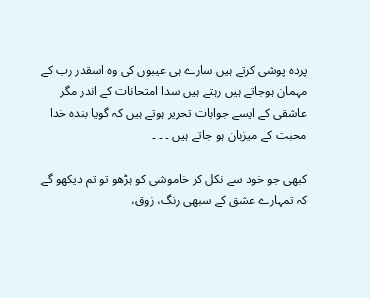پردہ پوشی کرتے ہیں سارے ہی عیبوں کی وہ اسقدر رب کے مہمان ہوجاتے ہیں رہتے ہیں سدا امتحانات کے اندر مگر عاشقی کے ایسے جوابات تحریر ہوتے ہیں کہ گویا بندہ خدا محبت کے میزبان ہو جاتے ہیں ۔ ۔ ۔

کبھی جو خود سے نکل کر خاموشی کو ہڑھو تو تم دیکھو گے کہ تمہارے عشق کے سبھی رنگ، زوق،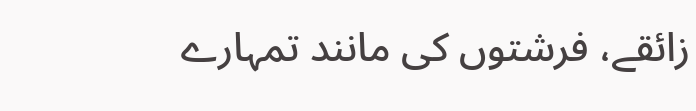زائقے، فرشتوں کی مانند تمہارے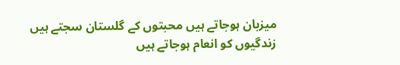میزبان ہوجاتے ہیں محبتوں کے گلستان سجتے ہیں زندگیوں کو انعام ہوجاتے ہیں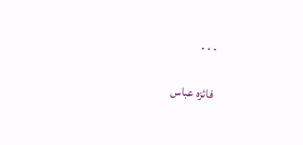۔ ۔ ۔

فائزہ عباس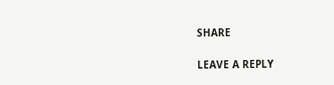SHARE

LEAVE A REPLY